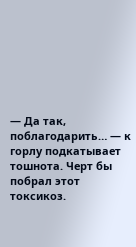— Да так, поблагодарить… — к горлу подкатывает тошнота. Черт бы побрал этот токсикоз.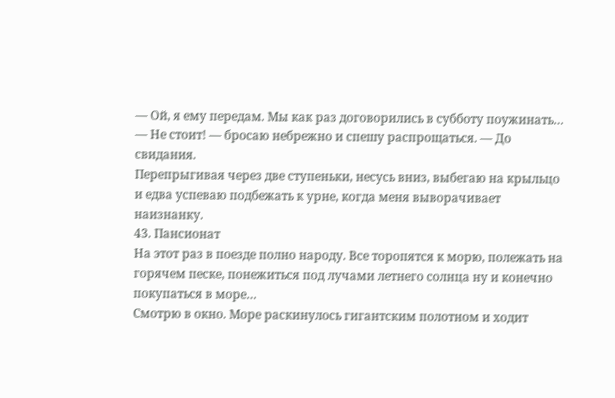— Ой, я ему передам. Мы как раз договорились в субботу поужинать…
— Не стоит! — бросаю небрежно и спешу распрощаться. — До свидания.
Перепрыгивая через две ступеньки, несусь вниз, выбегаю на крыльцо и едва успеваю подбежать к урне, когда меня выворачивает наизнанку.
43. Пансионат
На этот раз в поезде полно народу. Все торопятся к морю, полежать на горячем песке, понежиться под лучами летнего солнца ну и конечно покупаться в море…
Смотрю в окно. Море раскинулось гигантским полотном и ходит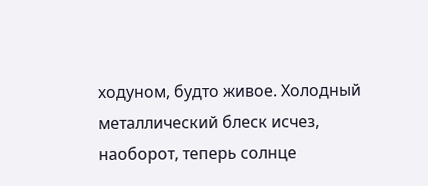ходуном, будто живое. Холодный металлический блеск исчез, наоборот, теперь солнце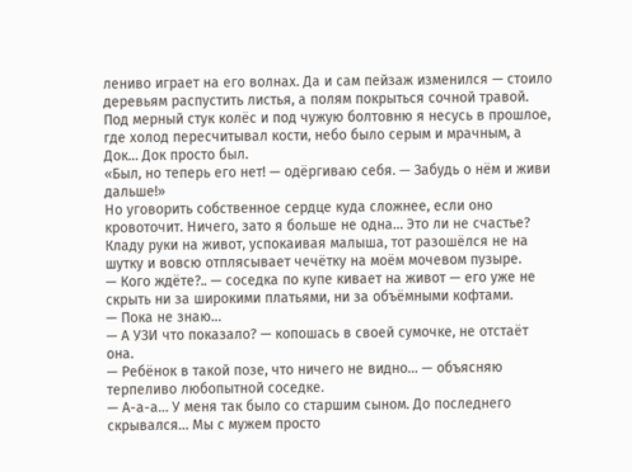лениво играет на его волнах. Да и сам пейзаж изменился — стоило деревьям распустить листья, а полям покрыться сочной травой.
Под мерный стук колёс и под чужую болтовню я несусь в прошлое, где холод пересчитывал кости, небо было серым и мрачным, а Док… Док просто был.
«Был, но теперь его нет! — одёргиваю себя. — Забудь о нём и живи дальше!»
Но уговорить собственное сердце куда сложнее, если оно кровоточит. Ничего, зато я больше не одна… Это ли не счастье? Кладу руки на живот, успокаивая малыша, тот разошёлся не на шутку и вовсю отплясывает чечётку на моём мочевом пузыре.
— Кого ждёте?.. — соседка по купе кивает на живот — его уже не скрыть ни за широкими платьями, ни за объёмными кофтами.
— Пока не знаю…
— А УЗИ что показало? — копошась в своей сумочке, не отстаёт она.
— Ребёнок в такой позе, что ничего не видно… — объясняю терпеливо любопытной соседке.
— А-а-а… У меня так было со старшим сыном. До последнего скрывался… Мы с мужем просто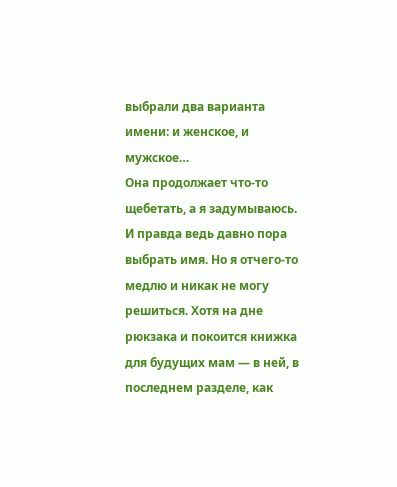выбрали два варианта имени: и женское, и мужское…
Она продолжает что-то щебетать, а я задумываюсь. И правда ведь давно пора выбрать имя. Но я отчего-то медлю и никак не могу решиться. Хотя на дне рюкзака и покоится книжка для будущих мам — в ней, в последнем разделе, как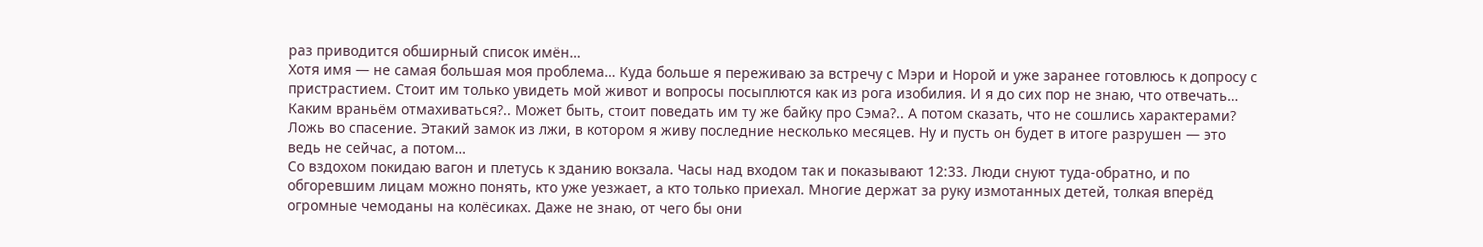раз приводится обширный список имён…
Хотя имя — не самая большая моя проблема… Куда больше я переживаю за встречу с Мэри и Норой и уже заранее готовлюсь к допросу с пристрастием. Стоит им только увидеть мой живот и вопросы посыплются как из рога изобилия. И я до сих пор не знаю, что отвечать… Каким враньём отмахиваться?.. Может быть, стоит поведать им ту же байку про Сэма?.. А потом сказать, что не сошлись характерами? Ложь во спасение. Этакий замок из лжи, в котором я живу последние несколько месяцев. Ну и пусть он будет в итоге разрушен — это ведь не сейчас, а потом…
Со вздохом покидаю вагон и плетусь к зданию вокзала. Часы над входом так и показывают 12:33. Люди снуют туда-обратно, и по обгоревшим лицам можно понять, кто уже уезжает, а кто только приехал. Многие держат за руку измотанных детей, толкая вперёд огромные чемоданы на колёсиках. Даже не знаю, от чего бы они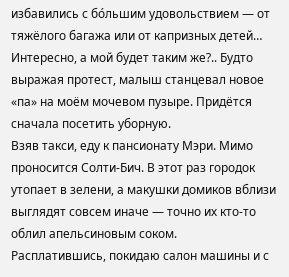избавились с бо́льшим удовольствием — от тяжёлого багажа или от капризных детей… Интересно, а мой будет таким же?.. Будто выражая протест, малыш станцевал новое «па» на моём мочевом пузыре. Придётся сначала посетить уборную.
Взяв такси, еду к пансионату Мэри. Мимо проносится Солти-Бич. В этот раз городок утопает в зелени, а макушки домиков вблизи выглядят совсем иначе — точно их кто-то облил апельсиновым соком.
Расплатившись, покидаю салон машины и с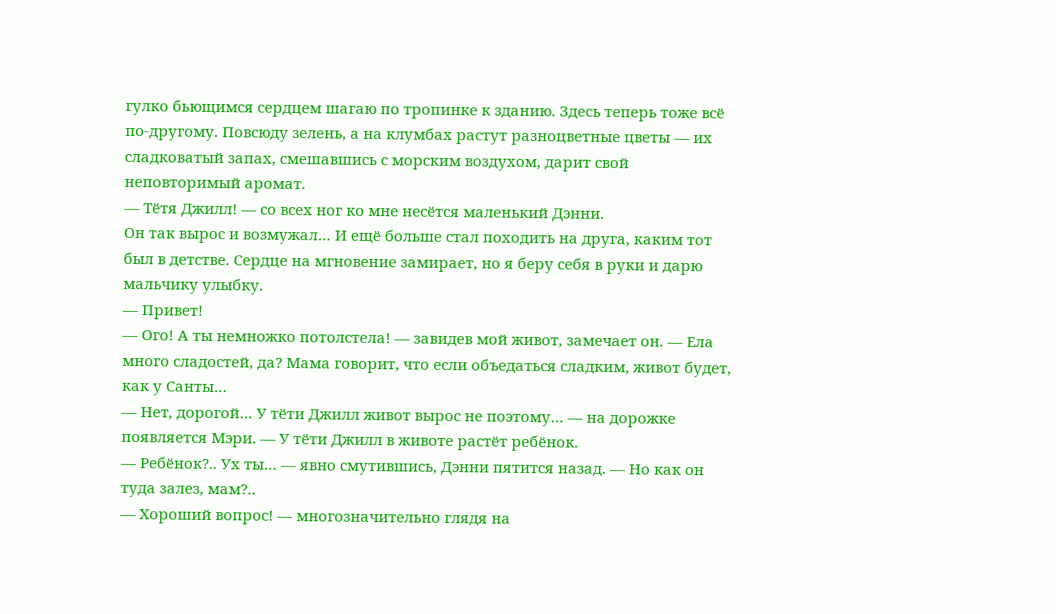гулко бьющимся сердцем шагаю по тропинке к зданию. Здесь теперь тоже всё по-другому. Повсюду зелень, а на клумбах растут разноцветные цветы — их сладковатый запах, смешавшись с морским воздухом, дарит свой неповторимый аромат.
— Тётя Джилл! — со всех ног ко мне несётся маленький Дэнни.
Он так вырос и возмужал… И ещё больше стал походить на друга, каким тот был в детстве. Сердце на мгновение замирает, но я беру себя в руки и дарю мальчику улыбку.
— Привет!
— Ого! А ты немножко потолстела! — завидев мой живот, замечает он. — Ела много сладостей, да? Мама говорит, что если объедаться сладким, живот будет, как у Санты…
— Нет, дорогой… У тёти Джилл живот вырос не поэтому… — на дорожке появляется Мэри. — У тёти Джилл в животе растёт ребёнок.
— Ребёнок?.. Ух ты… — явно смутившись, Дэнни пятится назад. — Но как он туда залез, мам?..
— Хороший вопрос! — многозначительно глядя на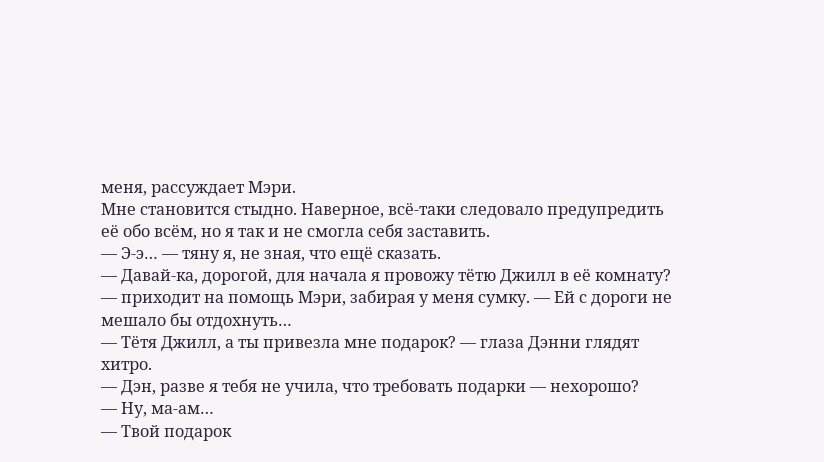меня, рассуждает Мэри.
Мне становится стыдно. Наверное, всё-таки следовало предупредить её обо всём, но я так и не смогла себя заставить.
— Э-э… — тяну я, не зная, что ещё сказать.
— Давай-ка, дорогой, для начала я провожу тётю Джилл в её комнату? — приходит на помощь Мэри, забирая у меня сумку. — Ей с дороги не мешало бы отдохнуть…
— Тётя Джилл, а ты привезла мне подарок? — глаза Дэнни глядят хитро.
— Дэн, разве я тебя не учила, что требовать подарки — нехорошо?
— Ну, ма-ам…
— Твой подарок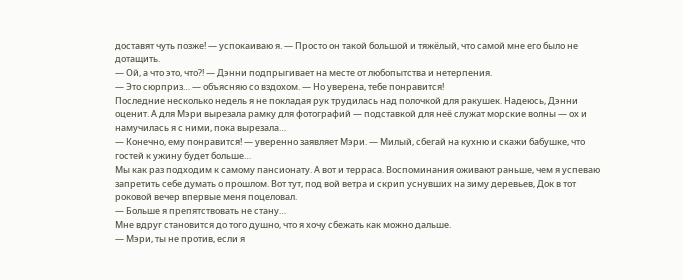доставят чуть позже! — успокаиваю я. — Просто он такой большой и тяжёлый, что самой мне его было не дотащить.
— Ой, а что это, что?! — Дэнни подпрыгивает на месте от любопытства и нетерпения.
— Это сюрприз… — объясняю со вздохом. — Но уверена, тебе понравится!
Последние несколько недель я не покладая рук трудилась над полочкой для ракушек. Надеюсь, Дэнни оценит. А для Мэри вырезала рамку для фотографий — подставкой для неё служат морские волны — ох и намучилась я с ними, пока вырезала…
— Конечно, ему понравится! — уверенно заявляет Мэри. — Милый, сбегай на кухню и скажи бабушке, что гостей к ужину будет больше…
Мы как раз подходим к самому пансионату. А вот и терраса. Воспоминания оживают раньше, чем я успеваю запретить себе думать о прошлом. Вот тут, под вой ветра и скрип уснувших на зиму деревьев, Док в тот роковой вечер впервые меня поцеловал.
— Больше я препятствовать не стану…
Мне вдруг становится до того душно, что я хочу сбежать как можно дальше.
— Мэри, ты не против, если я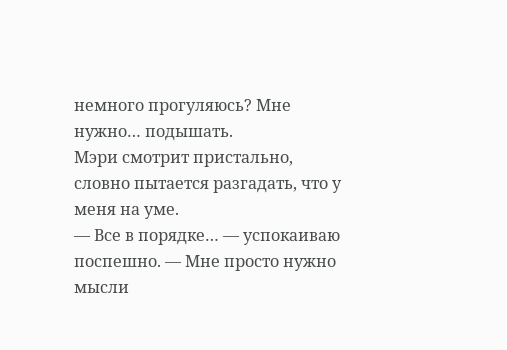немного прогуляюсь? Мне нужно… подышать.
Мэри смотрит пристально, словно пытается разгадать, что у меня на уме.
— Все в порядке… — успокаиваю поспешно. — Мне просто нужно мысли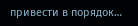привести в порядок…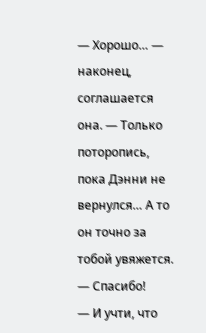— Хорошо… — наконец, соглашается она. — Только поторопись, пока Дэнни не вернулся… А то он точно за тобой увяжется.
— Спасибо!
— И учти, что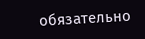обязательно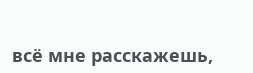всё мне расскажешь,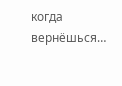когда вернёшься…